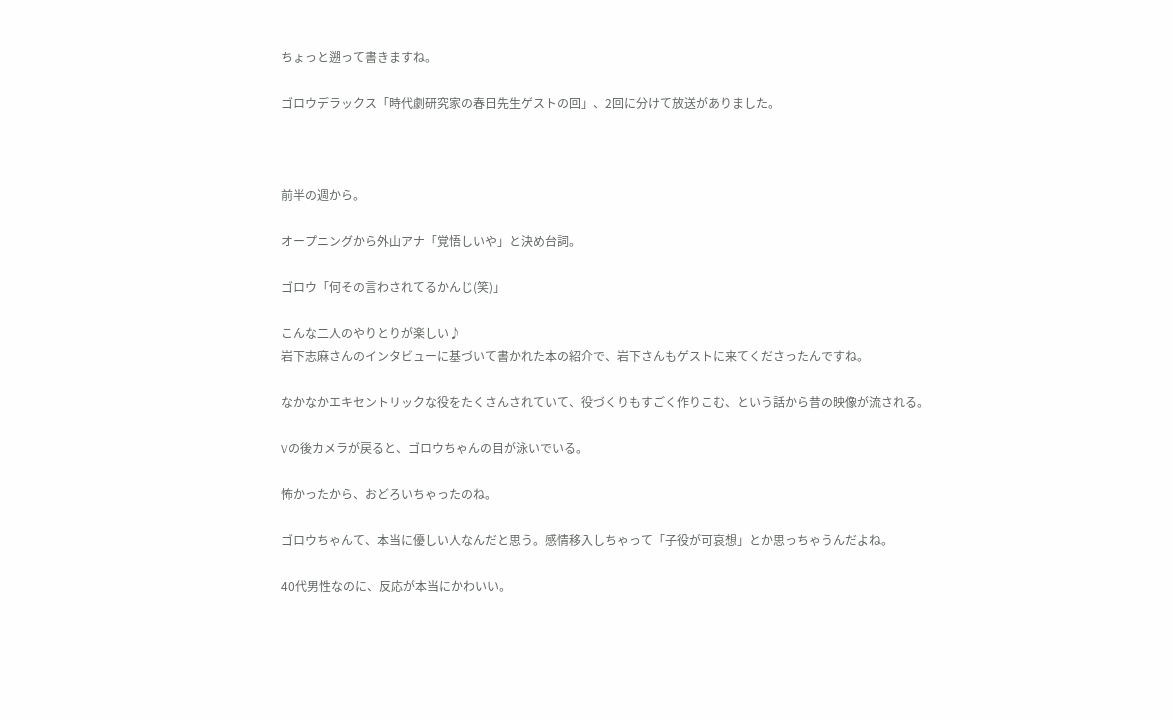ちょっと遡って書きますね。

ゴロウデラックス「時代劇研究家の春日先生ゲストの回」、2回に分けて放送がありました。



前半の週から。

オープニングから外山アナ「覚悟しいや」と決め台詞。

ゴロウ「何その言わされてるかんじ(笑)」

こんな二人のやりとりが楽しい♪
岩下志麻さんのインタビューに基づいて書かれた本の紹介で、岩下さんもゲストに来てくださったんですね。

なかなかエキセントリックな役をたくさんされていて、役づくりもすごく作りこむ、という話から昔の映像が流される。

Vの後カメラが戻ると、ゴロウちゃんの目が泳いでいる。

怖かったから、おどろいちゃったのね。

ゴロウちゃんて、本当に優しい人なんだと思う。感情移入しちゃって「子役が可哀想」とか思っちゃうんだよね。

40代男性なのに、反応が本当にかわいい。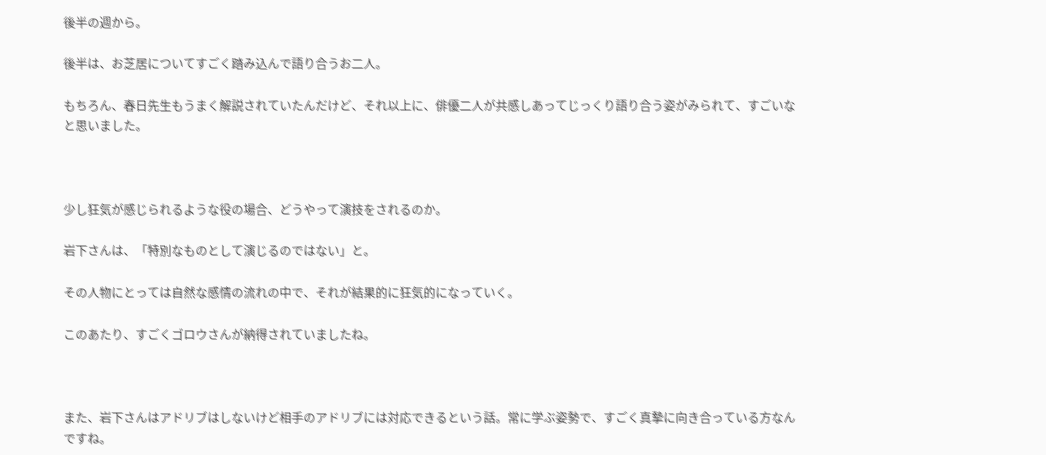後半の週から。

後半は、お芝居についてすごく踏み込んで語り合うお二人。

もちろん、春日先生もうまく解説されていたんだけど、それ以上に、俳優二人が共感しあってじっくり語り合う姿がみられて、すごいなと思いました。



少し狂気が感じられるような役の場合、どうやって演技をされるのか。

岩下さんは、「特別なものとして演じるのではない」と。

その人物にとっては自然な感情の流れの中で、それが結果的に狂気的になっていく。

このあたり、すごくゴロウさんが納得されていましたね。



また、岩下さんはアドリブはしないけど相手のアドリブには対応できるという話。常に学ぶ姿勢で、すごく真摯に向き合っている方なんですね。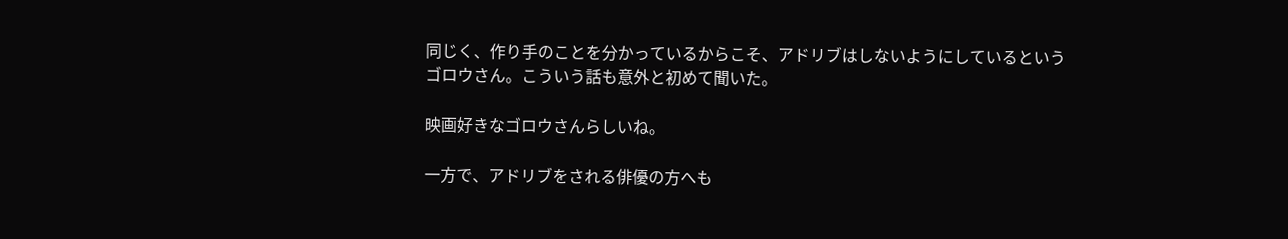同じく、作り手のことを分かっているからこそ、アドリブはしないようにしているというゴロウさん。こういう話も意外と初めて聞いた。

映画好きなゴロウさんらしいね。

一方で、アドリブをされる俳優の方へも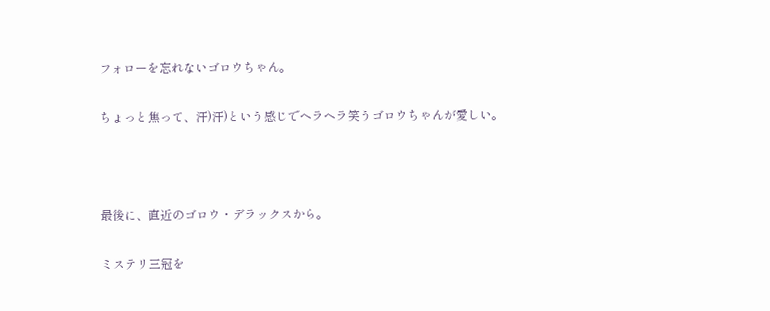フォローを忘れないゴロウちゃん。

ちょっと焦って、汗)汗)という感じでヘラヘラ笑うゴロウちゃんが愛しい。



最後に、直近のゴロウ・デラックスから。

ミステリ三冠を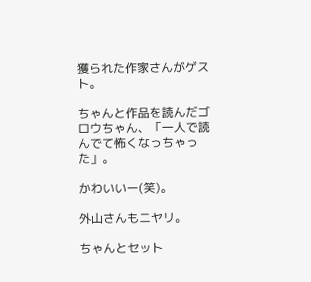獲られた作家さんがゲスト。

ちゃんと作品を読んだゴロウちゃん、「一人で読んでて怖くなっちゃった」。

かわいいー(笑)。

外山さんもニヤリ。

ちゃんとセット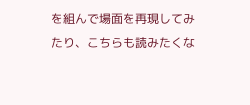を組んで場面を再現してみたり、こちらも読みたくな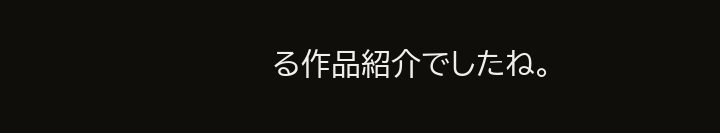る作品紹介でしたね。